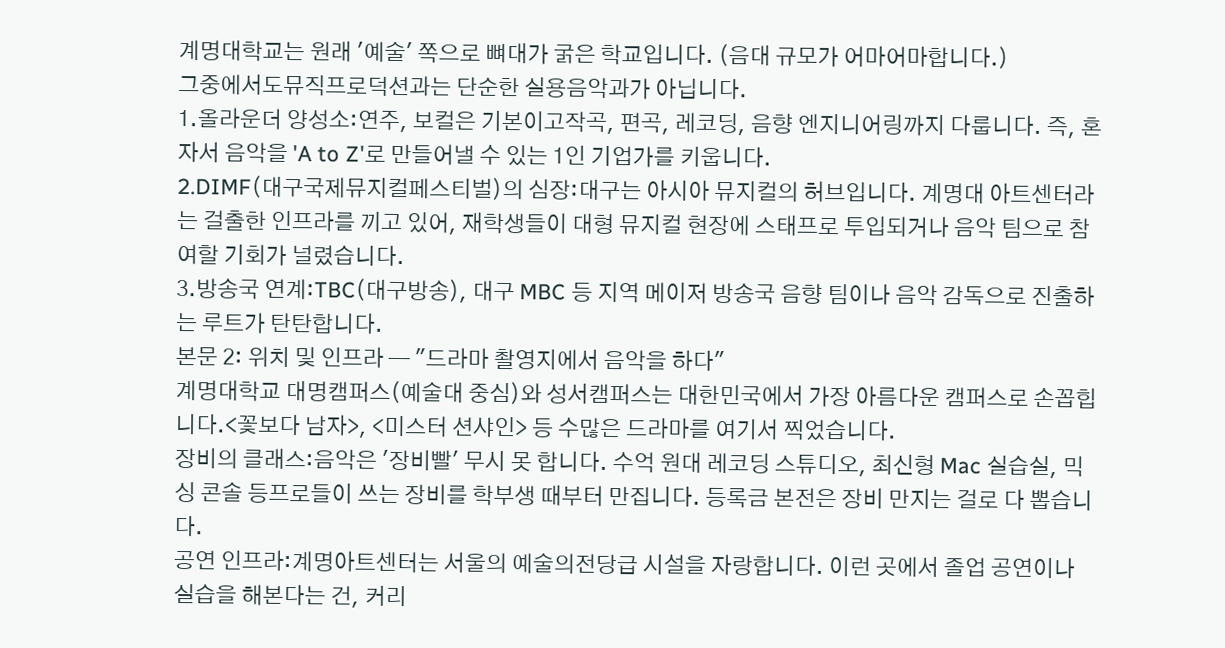계명대학교는 원래 '예술' 쪽으로 뼈대가 굵은 학교입니다. (음대 규모가 어마어마합니다.)
그중에서도뮤직프로덕션과는 단순한 실용음악과가 아닙니다.
1.올라운더 양성소:연주, 보컬은 기본이고작곡, 편곡, 레코딩, 음향 엔지니어링까지 다룹니다. 즉, 혼자서 음악을 'A to Z'로 만들어낼 수 있는 1인 기업가를 키웁니다.
2.DIMF(대구국제뮤지컬페스티벌)의 심장:대구는 아시아 뮤지컬의 허브입니다. 계명대 아트센터라는 걸출한 인프라를 끼고 있어, 재학생들이 대형 뮤지컬 현장에 스태프로 투입되거나 음악 팀으로 참여할 기회가 널렸습니다.
3.방송국 연계:TBC(대구방송), 대구 MBC 등 지역 메이저 방송국 음향 팀이나 음악 감독으로 진출하는 루트가 탄탄합니다.
본문 2: 위치 및 인프라 — "드라마 촬영지에서 음악을 하다"
계명대학교 대명캠퍼스(예술대 중심)와 성서캠퍼스는 대한민국에서 가장 아름다운 캠퍼스로 손꼽힙니다.<꽃보다 남자>, <미스터 션샤인> 등 수많은 드라마를 여기서 찍었습니다.
장비의 클래스:음악은 '장비빨' 무시 못 합니다. 수억 원대 레코딩 스튜디오, 최신형 Mac 실습실, 믹싱 콘솔 등프로들이 쓰는 장비를 학부생 때부터 만집니다. 등록금 본전은 장비 만지는 걸로 다 뽑습니다.
공연 인프라:계명아트센터는 서울의 예술의전당급 시설을 자랑합니다. 이런 곳에서 졸업 공연이나 실습을 해본다는 건, 커리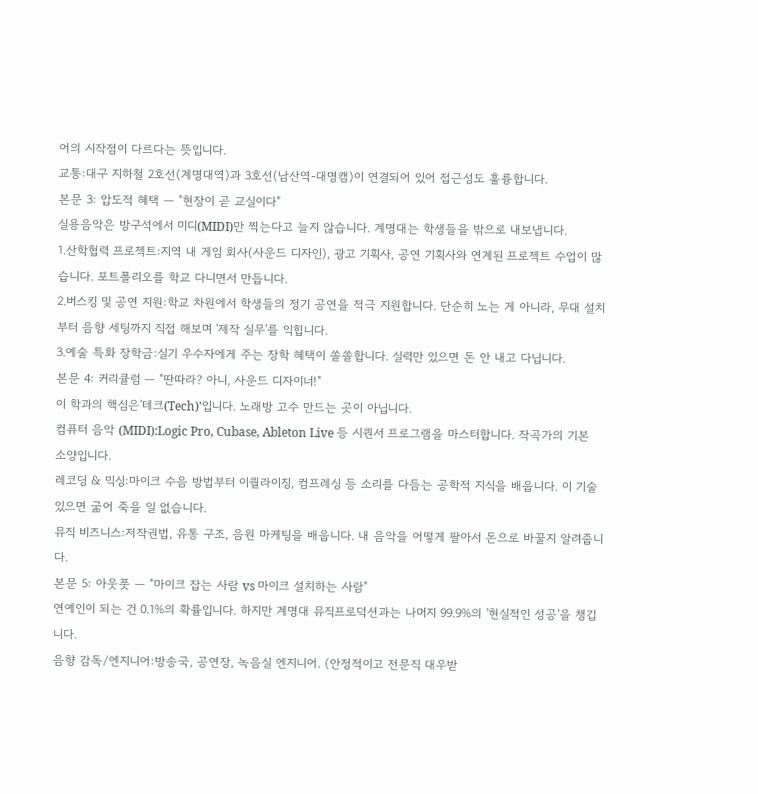어의 시작점이 다르다는 뜻입니다.
교통:대구 지하철 2호선(계명대역)과 3호선(남산역-대명캠)이 연결되어 있어 접근성도 훌륭합니다.
본문 3: 압도적 혜택 — "현장이 곧 교실이다"
실용음악은 방구석에서 미디(MIDI)만 찍는다고 늘지 않습니다. 계명대는 학생들을 밖으로 내보냅니다.
1.산학협력 프로젝트:지역 내 게임 회사(사운드 디자인), 광고 기획사, 공연 기획사와 연계된 프로젝트 수업이 많습니다. 포트폴리오를 학교 다니면서 만듭니다.
2.버스킹 및 공연 지원:학교 차원에서 학생들의 정기 공연을 적극 지원합니다. 단순히 노는 게 아니라, 무대 설치부터 음향 세팅까지 직접 해보며 '제작 실무'를 익힙니다.
3.예술 특화 장학금:실기 우수자에게 주는 장학 혜택이 쏠쏠합니다. 실력만 있으면 돈 안 내고 다닙니다.
본문 4: 커리큘럼 — "딴따라? 아니, 사운드 디자이너!"
이 학과의 핵심은'테크(Tech)'입니다. 노래방 고수 만드는 곳이 아닙니다.
컴퓨터 음악 (MIDI):Logic Pro, Cubase, Ableton Live 등 시퀀서 프로그램을 마스터합니다. 작곡가의 기본 소양입니다.
레코딩 & 믹싱:마이크 수음 방법부터 이퀄라이징, 컴프레싱 등 소리를 다듬는 공학적 지식을 배웁니다. 이 기술있으면 굶어 죽을 일 없습니다.
뮤직 비즈니스:저작권법, 유통 구조, 음원 마케팅을 배웁니다. 내 음악을 어떻게 팔아서 돈으로 바꿀지 알려줍니다.
본문 5: 아웃풋 — "마이크 잡는 사람 vs 마이크 설치하는 사람"
연예인이 되는 건 0.1%의 확률입니다. 하지만 계명대 뮤직프로덕션과는 나머지 99.9%의 '현실적인 성공'을 챙깁니다.
음향 감독/엔지니어:방송국, 공연장, 녹음실 엔지니어. (안정적이고 전문직 대우받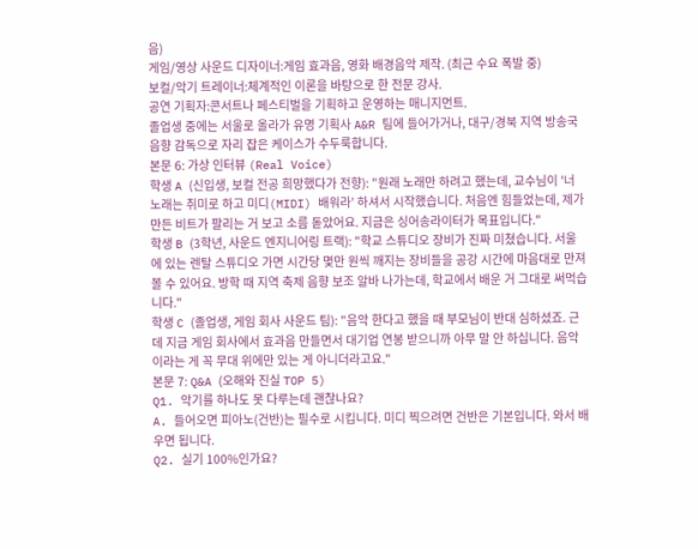음)
게임/영상 사운드 디자이너:게임 효과음, 영화 배경음악 제작. (최근 수요 폭발 중)
보컬/악기 트레이너:체계적인 이론을 바탕으로 한 전문 강사.
공연 기획자:콘서트나 페스티벌을 기획하고 운영하는 매니지먼트.
졸업생 중에는 서울로 올라가 유명 기획사 A&R 팀에 들어가거나, 대구/경북 지역 방송국 음향 감독으로 자리 잡은 케이스가 수두룩합니다.
본문 6: 가상 인터뷰 (Real Voice)
학생 A (신입생, 보컬 전공 희망했다가 전향): "원래 노래만 하려고 했는데, 교수님이 '너 노래는 취미로 하고 미디(MIDI) 배워라' 하셔서 시작했습니다. 처음엔 힘들었는데, 제가 만든 비트가 팔리는 거 보고 소름 돋았어요. 지금은 싱어송라이터가 목표입니다."
학생 B (3학년, 사운드 엔지니어링 트랙): "학교 스튜디오 장비가 진짜 미쳤습니다. 서울에 있는 렌탈 스튜디오 가면 시간당 몇만 원씩 깨지는 장비들을 공강 시간에 마음대로 만져볼 수 있어요. 방학 때 지역 축제 음향 보조 알바 나가는데, 학교에서 배운 거 그대로 써먹습니다."
학생 C (졸업생, 게임 회사 사운드 팀): "음악 한다고 했을 때 부모님이 반대 심하셨죠. 근데 지금 게임 회사에서 효과음 만들면서 대기업 연봉 받으니까 아무 말 안 하십니다. 음악이라는 게 꼭 무대 위에만 있는 게 아니더라고요."
본문 7: Q&A (오해와 진실 TOP 5)
Q1. 악기를 하나도 못 다루는데 괜찮나요?
A. 들어오면 피아노(건반)는 필수로 시킵니다. 미디 찍으려면 건반은 기본입니다. 와서 배우면 됩니다.
Q2. 실기 100%인가요?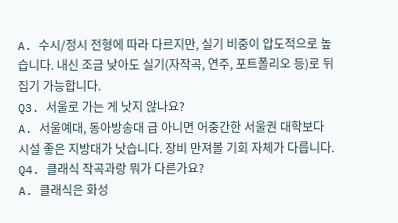A. 수시/정시 전형에 따라 다르지만, 실기 비중이 압도적으로 높습니다. 내신 조금 낮아도 실기(자작곡, 연주, 포트폴리오 등)로 뒤집기 가능합니다.
Q3. 서울로 가는 게 낫지 않나요?
A. 서울예대, 동아방송대 급 아니면 어중간한 서울권 대학보다 시설 좋은 지방대가 낫습니다. 장비 만져볼 기회 자체가 다릅니다.
Q4. 클래식 작곡과랑 뭐가 다른가요?
A. 클래식은 화성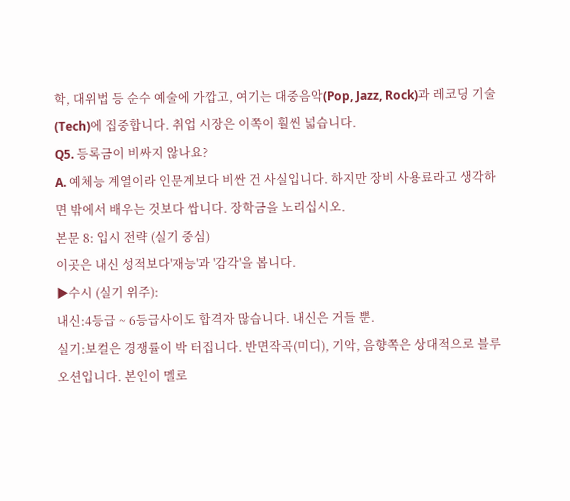학, 대위법 등 순수 예술에 가깝고, 여기는 대중음악(Pop, Jazz, Rock)과 레코딩 기술(Tech)에 집중합니다. 취업 시장은 이쪽이 훨씬 넓습니다.
Q5. 등록금이 비싸지 않나요?
A. 예체능 계열이라 인문계보다 비싼 건 사실입니다. 하지만 장비 사용료라고 생각하면 밖에서 배우는 것보다 쌉니다. 장학금을 노리십시오.
본문 8: 입시 전략 (실기 중심)
이곳은 내신 성적보다'재능'과 '감각'을 봅니다.
▶수시 (실기 위주):
내신:4등급 ~ 6등급사이도 합격자 많습니다. 내신은 거들 뿐.
실기:보컬은 경쟁률이 박 터집니다. 반면작곡(미디), 기악, 음향쪽은 상대적으로 블루오션입니다. 본인이 멜로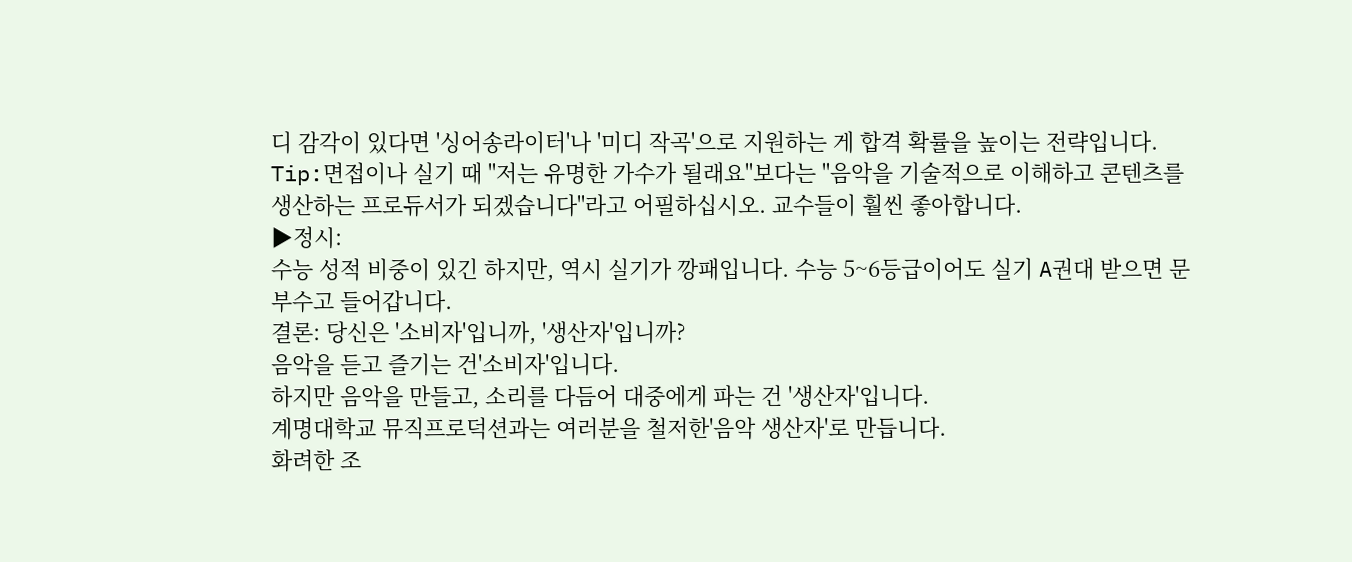디 감각이 있다면 '싱어송라이터'나 '미디 작곡'으로 지원하는 게 합격 확률을 높이는 전략입니다.
Tip:면접이나 실기 때 "저는 유명한 가수가 될래요"보다는 "음악을 기술적으로 이해하고 콘텐츠를 생산하는 프로듀서가 되겠습니다"라고 어필하십시오. 교수들이 훨씬 좋아합니다.
▶정시:
수능 성적 비중이 있긴 하지만, 역시 실기가 깡패입니다. 수능 5~6등급이어도 실기 A권대 받으면 문 부수고 들어갑니다.
결론: 당신은 '소비자'입니까, '생산자'입니까?
음악을 듣고 즐기는 건'소비자'입니다.
하지만 음악을 만들고, 소리를 다듬어 대중에게 파는 건 '생산자'입니다.
계명대학교 뮤직프로덕션과는 여러분을 철저한'음악 생산자'로 만듭니다.
화려한 조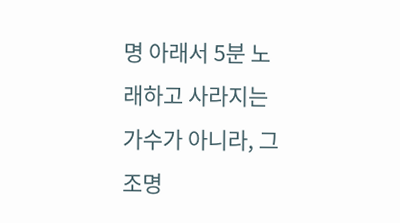명 아래서 5분 노래하고 사라지는 가수가 아니라, 그 조명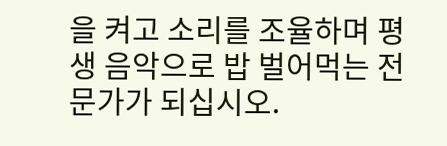을 켜고 소리를 조율하며 평생 음악으로 밥 벌어먹는 전문가가 되십시오.